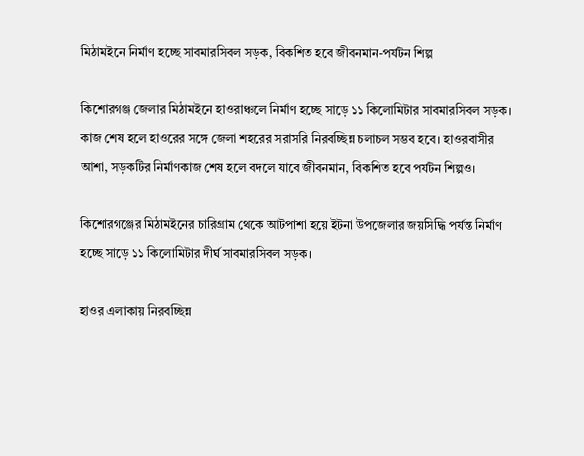মিঠামইনে নির্মাণ হচ্ছে সাবমারসিবল সড়ক, বিকশিত হবে জীবনমান-পর্যটন শিল্প

কিশোরগঞ্জ জেলার মিঠামইনে হাওরাঞ্চলে নির্মাণ হচ্ছে সাড়ে ১১ কিলোমিটার সাবমারসিবল সড়ক। কাজ শেষ হলে হাওরের সঙ্গে জেলা শহরের সরাসরি নিরবচ্ছিন্ন চলাচল সম্ভব হবে। হাওরবাসীর আশা, সড়কটির নির্মাণকাজ শেষ হলে বদলে যাবে জীবনমান, বিকশিত হবে পর্যটন শিল্পও।

কিশোরগঞ্জের মিঠামইনের চারিগ্রাম থেকে আটপাশা হয়ে ইটনা উপজেলার জয়সিদ্ধি পর্যন্ত নির্মাণ হচ্ছে সাড়ে ১১ কিলোমিটার দীর্ঘ সাবমারসিবল সড়ক।

হাওর এলাকায় নিরবচ্ছিন্ন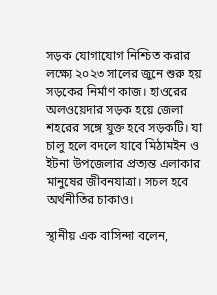সড়ক যোগাযোগ নিশ্চিত করার লক্ষ্যে ২০২৩ সালের জুনে শুরু হয় সড়কের নির্মাণ কাজ। হাওরের অলওয়েদার সড়ক হয়ে জেলা শহরের সঙ্গে যুক্ত হবে সড়কটি। যা চালু হলে বদলে যাবে মিঠামইন ও ইটনা উপজেলার প্রত্যন্ত এলাকার মানুষের জীবনযাত্রা। সচল হবে অর্থনীতির চাকাও।

স্থানীয় এক বাসিন্দা বলেন,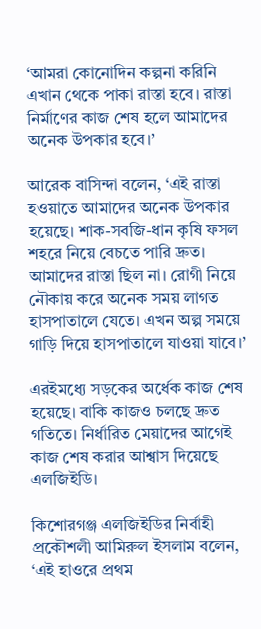‘আমরা কোনোদিন কল্পনা করিনি এখান থেকে পাকা রাস্তা হবে। রাস্তা নির্মাণের কাজ শেষ হলে আমাদের অনেক উপকার হবে।’

আরেক বাসিন্দা বলেন, ‘এই রাস্তা হওয়াতে আমাদের অনেক উপকার হয়েছে। শাক-সবজি-ধান কৃষি ফসল শহরে নিয়ে বেচতে পারি দ্রুত। আমাদের রাস্তা ছিল না। রোগী নিয়ে নৌকায় করে অনেক সময় লাগত হাসপাতালে যেতে। এখন অল্প সময়ে গাড়ি দিয়ে হাসপাতালে যাওয়া যাবে।’

এরইমধ্যে সড়কের অর্ধেক কাজ শেষ হয়েছে। বাকি কাজও চলছে দ্রুত গতিতে। নির্ধারিত মেয়াদের আগেই কাজ শেষ করার আশ্বাস দিয়েছে এলজিইডি।

কিশোরগঞ্জ এলজিইডির নির্বাহী প্রকৌশলী আমিরুল ইসলাম বলেন, ‘এই হাওরে প্রথম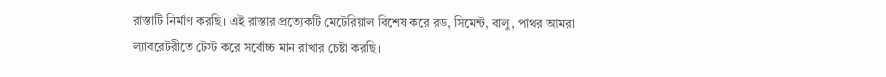রাস্তাটি নির্মাণ করছি। এই রাস্তার প্রত্যেকটি মেটেরিয়াল বিশেষ করে রড, সিমেন্ট, বালু, পাথর আমরা ল্যাবরেটরীতে টেস্ট করে সর্বোচ্চ মান রাখার চেষ্টা করছি।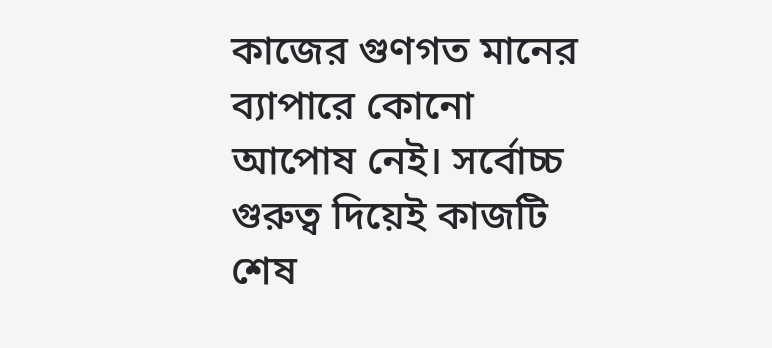কাজের গুণগত মানের ব্যাপারে কোনো আপোষ নেই। সর্বোচ্চ গুরুত্ব দিয়েই কাজটি শেষ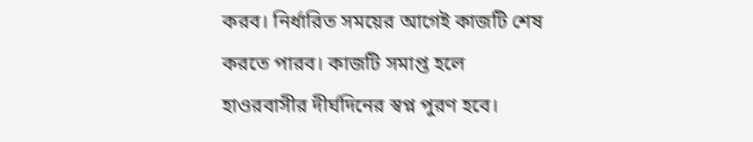করব। নির্ধারিত সময়ের আগেই কাজটি শেষ করতে পারব। কাজটি সমাপ্ত হলে হাওরবাসীর দীর্ঘদিনের স্বপ্ন পুরণ হবে।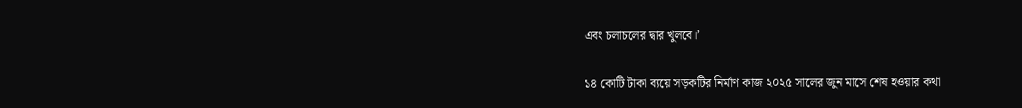এবং চলাচলের দ্বার খুলবে।’

১৪ কোটি টাকা ব্যয়ে সড়কটির নির্মাণ কাজ ২০২৫ সালের জুন মাসে শেষ হওয়ার কথা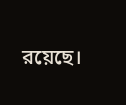রয়েছে।